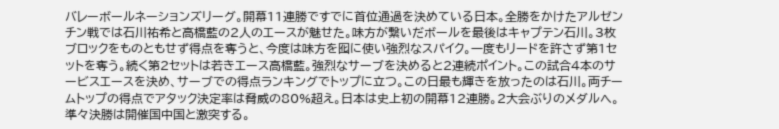バレーボールネーションズリーグ。開幕11連勝ですでに首位通過を決めている日本。全勝をかけたアルゼンチン戦では石川祐希と高橋藍の2人のエースが魅せた。味方が繋いだボールを最後はキャプテン石川。3枚ブロックをものともせず得点を奪うと、今度は味方を囮に使い強烈なスパイク。一度もリードを許さず第1セットを奪う。続く第2セットは若きエース高橋藍。強烈なサーブを決めると2連続ポイント。この試合4本のサービスエースを決め、サーブでの得点ランキングでトップに立つ。この日最も輝きを放ったのは石川。両チームトップの得点でアタック決定率は脅威の80%超え。日本は史上初の開幕12連勝。2大会ぶりのメダルへ。準々決勝は開催国中国と激突する。